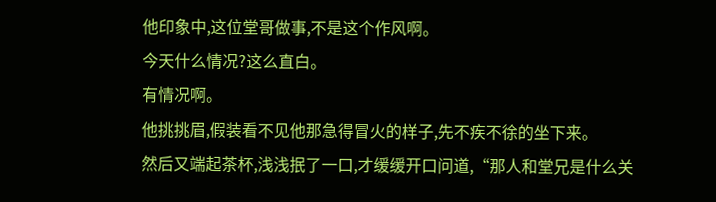他印象中,这位堂哥做事,不是这个作风啊。
今天什么情况?这么直白。
有情况啊。
他挑挑眉,假装看不见他那急得冒火的样子,先不疾不徐的坐下来。
然后又端起茶杯,浅浅抿了一口,才缓缓开口问道,“那人和堂兄是什么关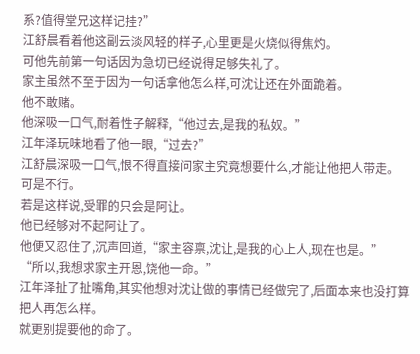系?值得堂兄这样记挂?”
江舒晨看着他这副云淡风轻的样子,心里更是火烧似得焦灼。
可他先前第一句话因为急切已经说得足够失礼了。
家主虽然不至于因为一句话拿他怎么样,可沈让还在外面跪着。
他不敢赌。
他深吸一口气,耐着性子解释,“他过去,是我的私奴。”
江年泽玩味地看了他一眼,“过去?”
江舒晨深吸一口气,恨不得直接问家主究竟想要什么,才能让他把人带走。
可是不行。
若是这样说,受罪的只会是阿让。
他已经够对不起阿让了。
他便又忍住了,沉声回道,“家主容禀,沈让,是我的心上人,现在也是。”
“所以,我想求家主开恩,饶他一命。”
江年泽扯了扯嘴角,其实他想对沈让做的事情已经做完了,后面本来也没打算把人再怎么样。
就更别提要他的命了。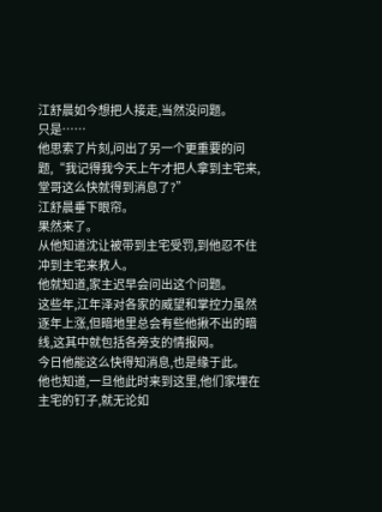江舒晨如今想把人接走,当然没问题。
只是……
他思索了片刻,问出了另一个更重要的问题,“我记得我今天上午才把人拿到主宅来,堂哥这么快就得到消息了?”
江舒晨垂下眼帘。
果然来了。
从他知道沈让被带到主宅受罚,到他忍不住冲到主宅来救人。
他就知道,家主迟早会问出这个问题。
这些年,江年泽对各家的威望和掌控力虽然逐年上涨,但暗地里总会有些他揪不出的暗线,这其中就包括各旁支的情报网。
今日他能这么快得知消息,也是缘于此。
他也知道,一旦他此时来到这里,他们家埋在主宅的钉子,就无论如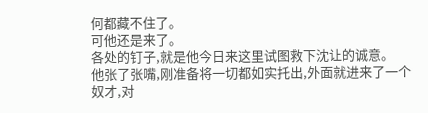何都藏不住了。
可他还是来了。
各处的钉子,就是他今日来这里试图救下沈让的诚意。
他张了张嘴,刚准备将一切都如实托出,外面就进来了一个奴才,对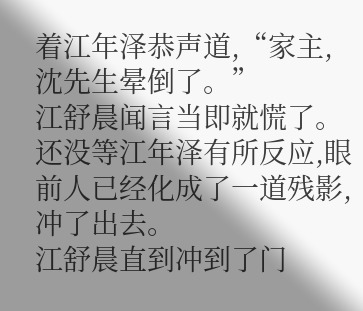着江年泽恭声道,“家主,沈先生晕倒了。”
江舒晨闻言当即就慌了。
还没等江年泽有所反应,眼前人已经化成了一道残影,冲了出去。
江舒晨直到冲到了门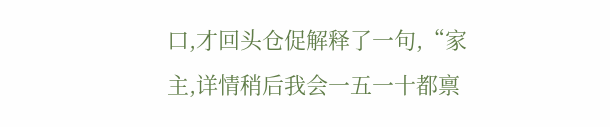口,才回头仓促解释了一句,“家主,详情稍后我会一五一十都禀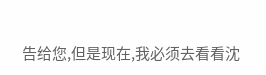告给您,但是现在,我必须去看看沈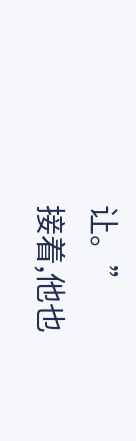让。”
接着,他也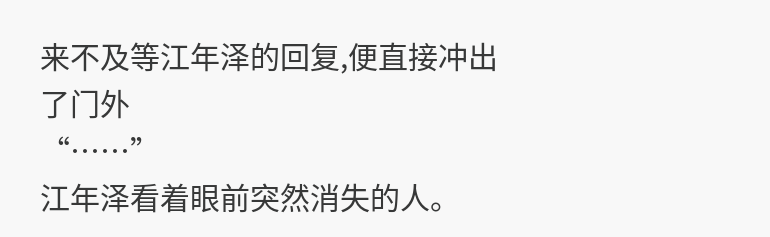来不及等江年泽的回复,便直接冲出了门外
“……”
江年泽看着眼前突然消失的人。